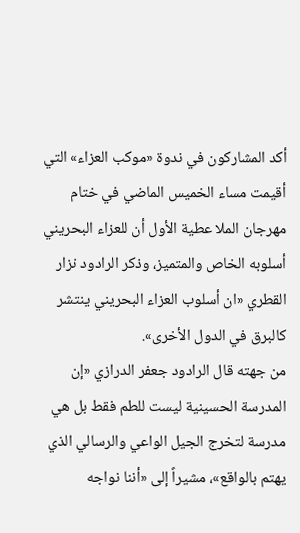أكد المشاركون في ندوة «موكب العزاء» التي أقيمت مساء الخميس الماضي في ختام مهرجان الملا عطية الأول أن للعزاء البحريني أسلوبه الخاص والمتميز، وذكر الرادود نزار القطري «ان أسلوب العزاء البحريني ينتشر كالبرق في الدول الأخرى».
من جهته قال الرادود جعفر الدرازي «إن المدرسة الحسينية ليست للطم فقط بل هي مدرسة لتخرج الجيل الواعي والرسالي الذي يهتم بالواقع»، مشيراً إلى «أننا نواجه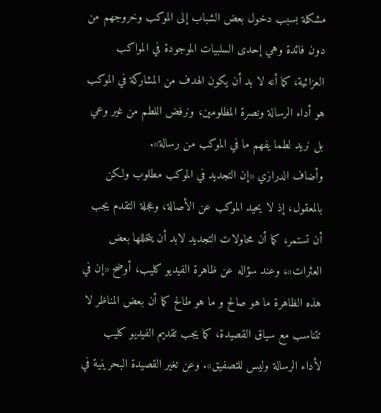مشكلة بسبب دخول بعض الشباب إلى الموكب وخروجهم من دون فائدة وهي إحدى السلبيات الموجودة في المواكب العزائية، كما أنه لا بد أن يكون الهدف من المشاركة في الموكب هو أداء الرسالة ونصرة المظلومين، ونرفض اللطم من غير وعي بل نريد لطما يفهم ما في الموكب من رسالة».
وأضاف الدرازي «إن التجديد في الموكب مطلوب ولكن بالمعقول، إذ لا يحيد الموكب عن الأصالة، وعجلة التقدم يجب أن تستمر، كما أن محاولات التجديد لابد أن يتخللها بعض العثرات»، وعند سؤاله عن ظاهرة الفيديو كليب، أوضح «إن في هذه الظاهرة ما هو صالح و ما هو طالح كما أن بعض المناظر لا تتناسب مع سياق القصيدة، كما يجب تقديم الفيديو كليب لأداء الرسالة وليس للتصفيق». وعن تغير القصيدة البحرينية في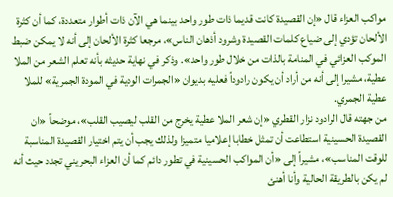مواكب العزاء قال «إن القصيدة كانت قديما ذات طور واحد بينما هي الآن ذات أطوار متعددة، كما أن كثرة الألحان تؤدي إلى ضياع كلمات القصيدة وشرود أذهان الناس»، مرجعا كثرة الألحان إلى أنه لا يمكن ضبط الموكب العزائي في المنامة بالذات من خلال طور واحد». وذكر في نهاية حديثه بأنه تعلم الشعر من الملا عطية، مشيرا إلى أنه من أراد أن يكون رادوداً فعليه بديوان «الجمرات الودية في المودة الجمرية» للملا عطية الجمري.
من جهته قال الرادود نزار القطري «إن شعر الملا عطية يخرج من القلب ليصيب القلب»، موضحاً «ان القصيدة الحسينية استطاعت أن تمثل خطابا إعلاميا متميزا ولذلك يجب أن يتم اختيار القصيدة المناسبة للوقت المناسب»، مشيراً إلى «أن المواكب الحسينية في تطور دائم كما أن العزاء البحريني تجدد حيث أنه لم يكن بالطريقة الحالية وأنا أهنئ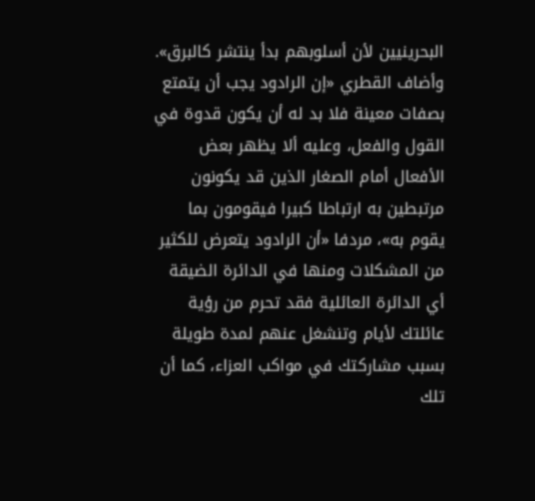البحرينيين لأن أسلوبهم بدأ ينتشر كالبرق».
وأضاف القطري «إن الرادود يجب أن يتمتع بصفات معينة فلا بد له أن يكون قدوة في القول والفعل، وعليه ألا يظهر بعض الأفعال أمام الصغار الذين قد يكونون مرتبطين به ارتباطا كبيرا فيقومون بما يقوم به»، مردفا «أن الرادود يتعرض للكثير من المشكلات ومنها في الدائرة الضيقة أي الدائرة العائلية فقد تحرم من رؤية عائلتك لأيام وتنشغل عنهم لمدة طويلة بسبب مشاركتك في مواكب العزاء، كما أن تلك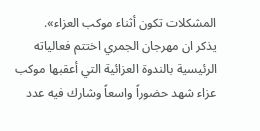المشكلات تكون أثناء موكب العزاء».
يذكر ان مهرجان الجمري اختتم فعالياته الرئيسية بالندوة العزائية التي أعقبها موكب عزاء شهد حضوراً واسعاً وشارك فيه عدد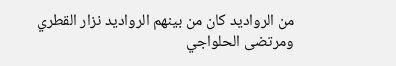من الرواديد كان من بينهم الرواديد نزار القطري ومرتضى الحلواجي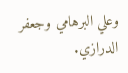وعلي البرهامي وجعفر الدرازي.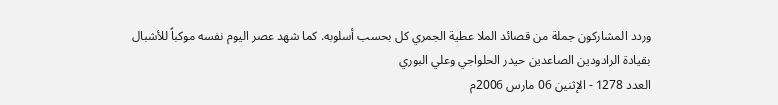وردد المشاركون جملة من قصائد الملا عطية الجمري كل بحسب أسلوبه. كما شهد عصر اليوم نفسه موكباً للأشبال بقيادة الرادودين الصاعدين حيدر الحلواجي وعلي البوري
العدد 1278 - الإثنين 06 مارس 2006م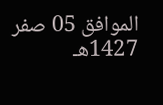الموافق 05 صفر 1427هـ